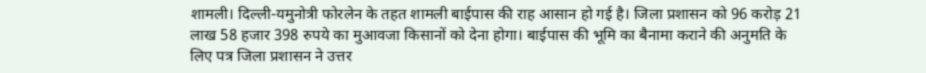शामली। दिल्ली-यमुनोत्री फोरलेन के तहत शामली बाईपास की राह आसान हो गई है। जिला प्रशासन को 96 करोड़ 21 लाख 58 हजार 398 रुपये का मुआवजा किसानों को देना होगा। बाईपास की भूमि का बैनामा कराने की अनुमति के लिए पत्र जिला प्रशासन ने उत्तर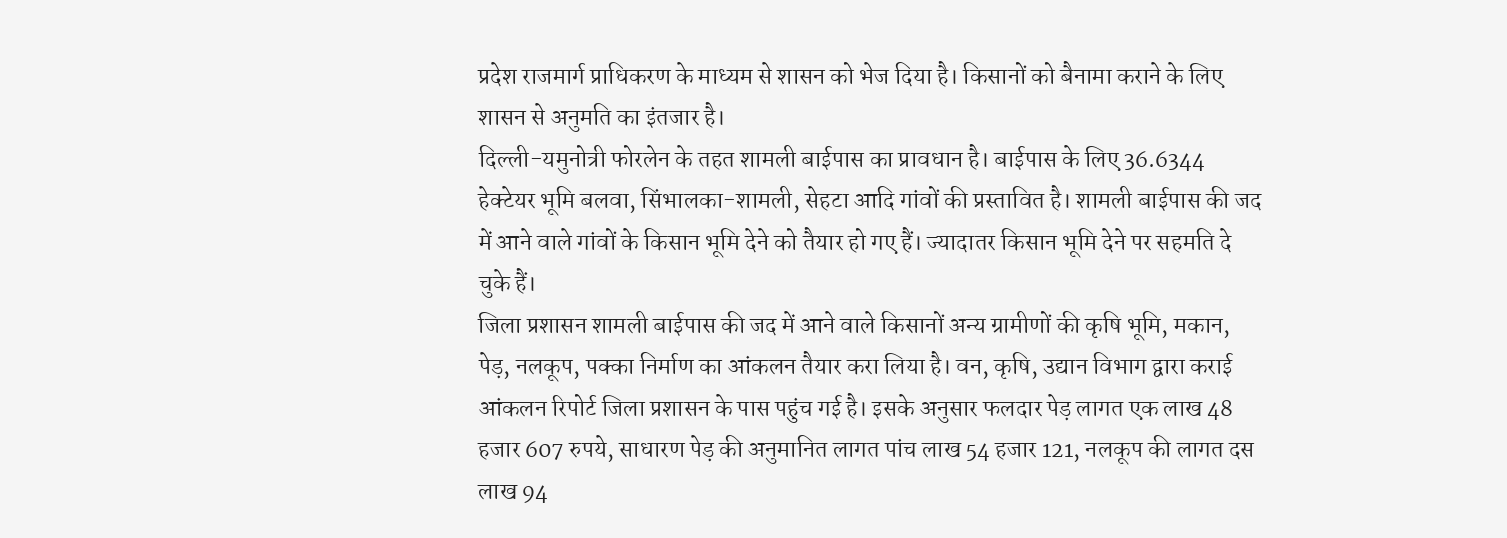प्रदेश राजमार्ग प्राधिकरण के माध्यम से शासन को भेज दिया है। किसानों को बैनामा कराने के लिए शासन से अनुमति का इंतजार है।
दिल्ली-यमुनोत्री फोरलेन के तहत शामली बाईपास का प्रावधान है। बाईपास के लिए 36.6344 हेक्टेयर भूमि बलवा, सिंभालका-शामली, सेहटा आदि गांवों की प्रस्तावित है। शामली बाईपास की जद में आने वाले गांवों के किसान भूमि देने को तैयार हो गए हैं। ज्यादातर किसान भूमि देने पर सहमति दे चुके हैं।
जिला प्रशासन शामली बाईपास की जद में आने वाले किसानों अन्य ग्रामीणों की कृषि भूमि, मकान, पेड़, नलकूप, पक्का निर्माण का आंकलन तैयार करा लिया है। वन, कृषि, उद्यान विभाग द्वारा कराई आंकलन रिपोर्ट जिला प्रशासन के पास पहुंच गई है। इसके अनुसार फलदार पेड़ लागत एक लाख 48 हजार 607 रुपये, साधारण पेड़ की अनुमानित लागत पांच लाख 54 हजार 121, नलकूप की लागत दस लाख 94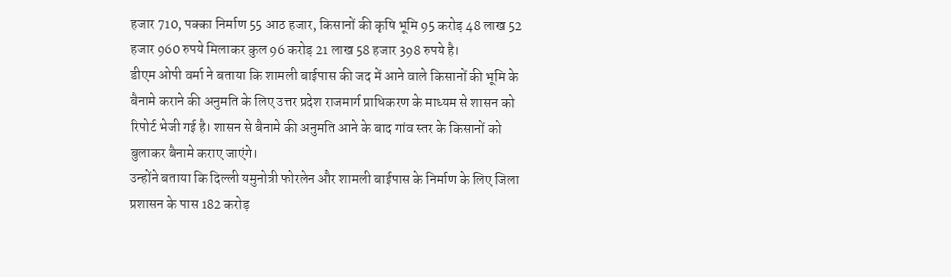हजार 710, पक्का निर्माण 55 आठ हजार, किसानों की कृषि भूमि 95 करोड़ 48 लाख 52 हजार 960 रुपये मिलाकर कुल 96 करोड़ 21 लाख 58 हजार 398 रुपये है।
डीएम ओपी वर्मा ने बताया कि शामली बाईपास की जद में आने वाले किसानों की भूमि के बैनामे कराने की अनुमति के लिए उत्तर प्रदेश राजमार्ग प्राधिकरण के माध्यम से शासन को रिपोर्ट भेजी गई है। शासन से बैनामे की अनुमति आने के बाद गांव स्तर के किसानों को बुलाकर बैनामे कराए जाएंगे।
उन्होंने बताया कि दिल्ली यमुनोत्री फोरलेन और शामली बाईपास के निर्माण के लिए जिला प्रशासन के पास 182 करोड़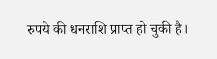रुपये की धनराशि प्राप्त हो चुकी है।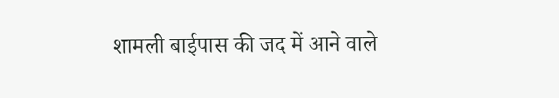शामली बाईपास की जद में आने वाले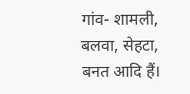गांव- शामली, बलवा, सेहटा, बनत आदि हैं।